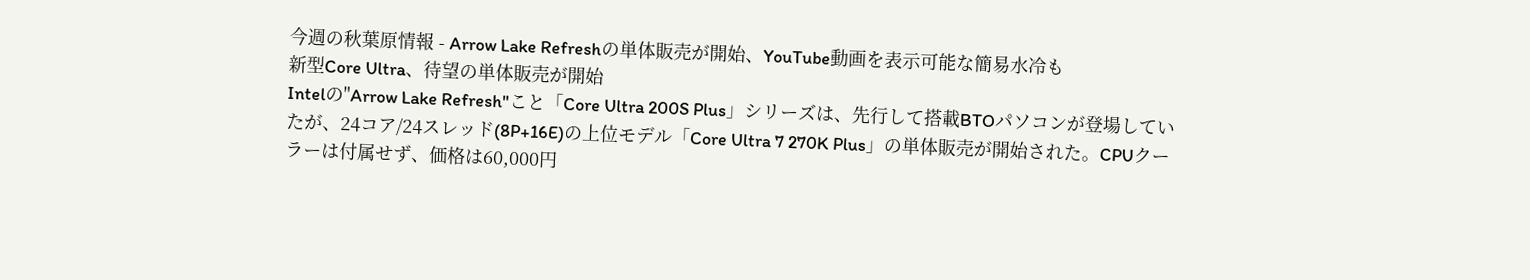今週の秋葉原情報 - Arrow Lake Refreshの単体販売が開始、YouTube動画を表示可能な簡易水冷も
新型Core Ultra、待望の単体販売が開始
Intelの"Arrow Lake Refresh"こと「Core Ultra 200S Plus」シリーズは、先行して搭載BTOパソコンが登場していたが、24コア/24スレッド(8P+16E)の上位モデル「Core Ultra 7 270K Plus」の単体販売が開始された。CPUクーラーは付属せず、価格は60,000円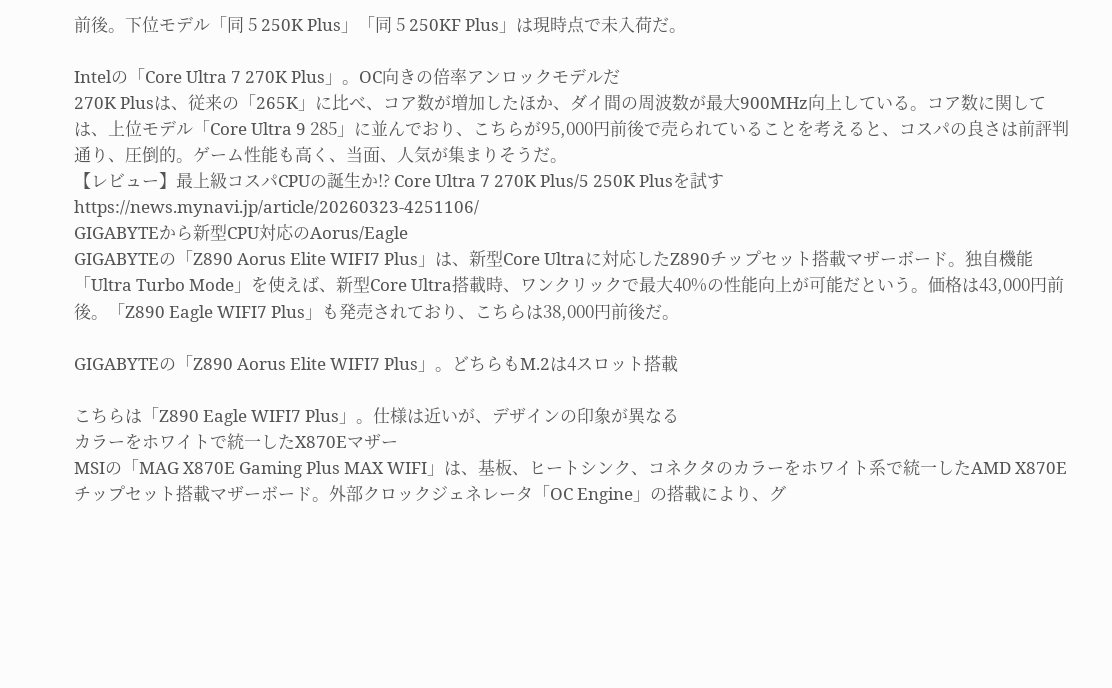前後。下位モデル「同 5 250K Plus」「同 5 250KF Plus」は現時点で未入荷だ。

Intelの「Core Ultra 7 270K Plus」。OC向きの倍率アンロックモデルだ
270K Plusは、従来の「265K」に比べ、コア数が増加したほか、ダイ間の周波数が最大900MHz向上している。コア数に関しては、上位モデル「Core Ultra 9 285」に並んでおり、こちらが95,000円前後で売られていることを考えると、コスパの良さは前評判通り、圧倒的。ゲーム性能も高く、当面、人気が集まりそうだ。
【レビュー】最上級コスパCPUの誕生か!? Core Ultra 7 270K Plus/5 250K Plusを試す
https://news.mynavi.jp/article/20260323-4251106/
GIGABYTEから新型CPU対応のAorus/Eagle
GIGABYTEの「Z890 Aorus Elite WIFI7 Plus」は、新型Core Ultraに対応したZ890チップセット搭載マザーボード。独自機能「Ultra Turbo Mode」を使えば、新型Core Ultra搭載時、ワンクリックで最大40%の性能向上が可能だという。価格は43,000円前後。「Z890 Eagle WIFI7 Plus」も発売されており、こちらは38,000円前後だ。

GIGABYTEの「Z890 Aorus Elite WIFI7 Plus」。どちらもM.2は4スロット搭載

こちらは「Z890 Eagle WIFI7 Plus」。仕様は近いが、デザインの印象が異なる
カラーをホワイトで統一したX870Eマザー
MSIの「MAG X870E Gaming Plus MAX WIFI」は、基板、ヒートシンク、コネクタのカラーをホワイト系で統一したAMD X870Eチップセット搭載マザーボード。外部クロックジェネレータ「OC Engine」の搭載により、グ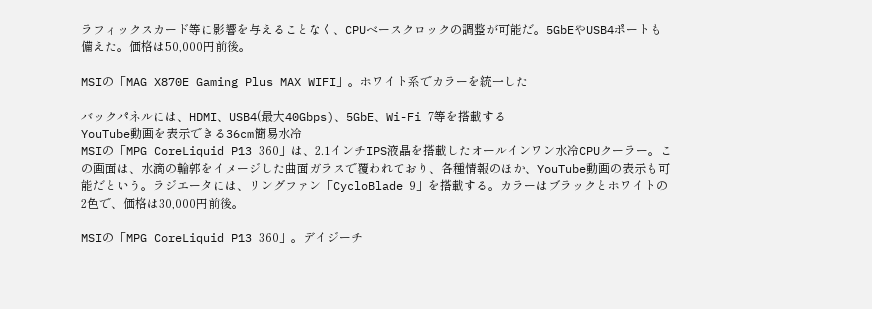ラフィックスカード等に影響を与えることなく、CPUベースクロックの調整が可能だ。5GbEやUSB4ポートも備えた。価格は50,000円前後。

MSIの「MAG X870E Gaming Plus MAX WIFI」。ホワイト系でカラーを統一した

バックパネルには、HDMI、USB4(最大40Gbps)、5GbE、Wi-Fi 7等を搭載する
YouTube動画を表示できる36cm簡易水冷
MSIの「MPG CoreLiquid P13 360」は、2.1インチIPS液晶を搭載したオールインワン水冷CPUクーラー。この画面は、水滴の輪郭をイメージした曲面ガラスで覆われており、各種情報のほか、YouTube動画の表示も可能だという。ラジエータには、リングファン「CycloBlade 9」を搭載する。カラーはブラックとホワイトの2色で、価格は30,000円前後。

MSIの「MPG CoreLiquid P13 360」。デイジーチ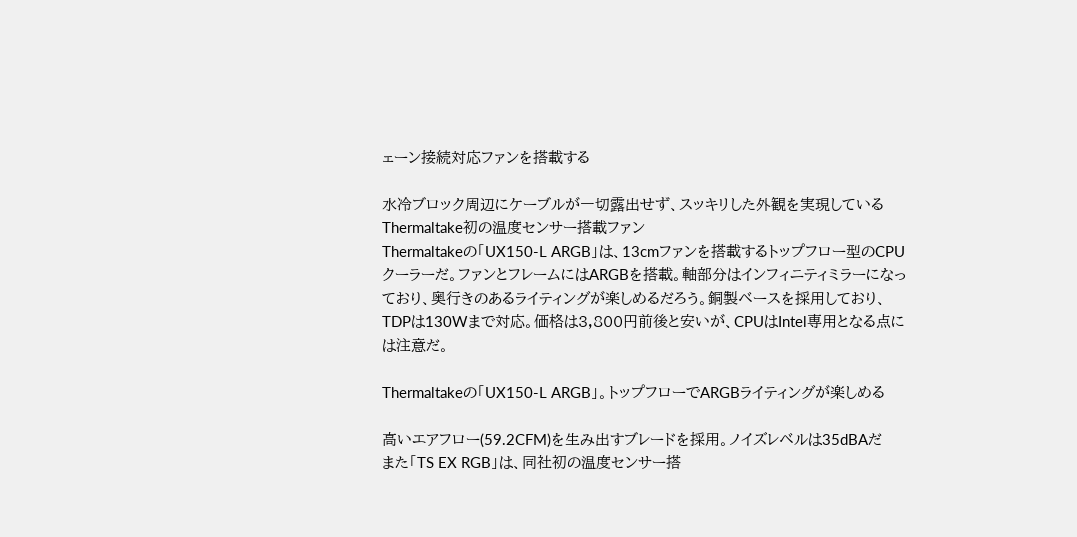ェーン接続対応ファンを搭載する

水冷ブロック周辺にケーブルが一切露出せず、スッキリした外観を実現している
Thermaltake初の温度センサー搭載ファン
Thermaltakeの「UX150-L ARGB」は、13cmファンを搭載するトップフロー型のCPUクーラーだ。ファンとフレームにはARGBを搭載。軸部分はインフィニティミラーになっており、奥行きのあるライティングが楽しめるだろう。銅製ベースを採用しており、TDPは130Wまで対応。価格は3,800円前後と安いが、CPUはIntel専用となる点には注意だ。

Thermaltakeの「UX150-L ARGB」。トップフローでARGBライティングが楽しめる

高いエアフロー(59.2CFM)を生み出すブレードを採用。ノイズレベルは35dBAだ
また「TS EX RGB」は、同社初の温度センサー搭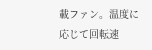載ファン。温度に応じて回転速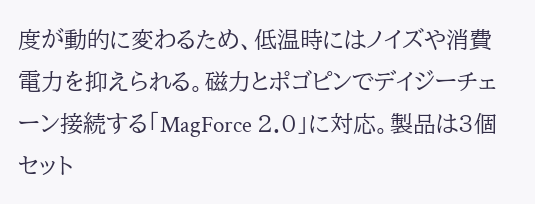度が動的に変わるため、低温時にはノイズや消費電力を抑えられる。磁力とポゴピンでデイジーチェーン接続する「MagForce 2.0」に対応。製品は3個セット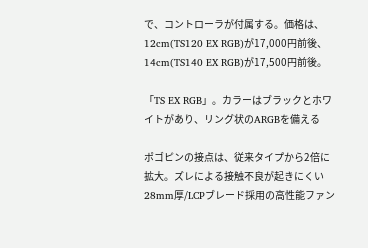で、コントローラが付属する。価格は、12cm(TS120 EX RGB)が17,000円前後、14cm(TS140 EX RGB)が17,500円前後。

「TS EX RGB」。カラーはブラックとホワイトがあり、リング状のARGBを備える

ポゴピンの接点は、従来タイプから2倍に拡大。ズレによる接触不良が起きにくい
28mm厚/LCPブレード採用の高性能ファン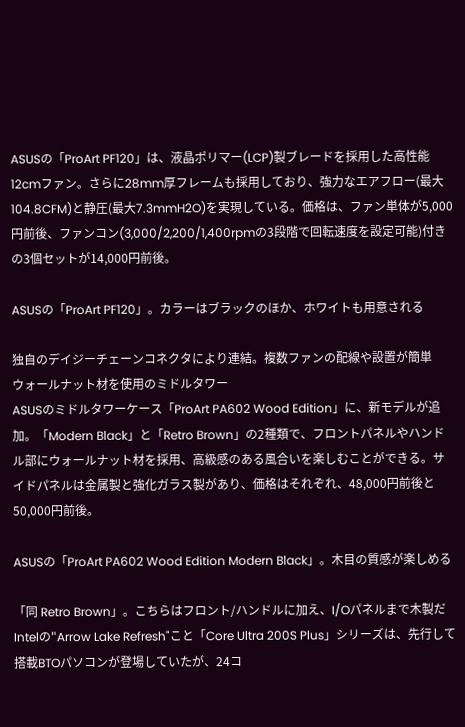ASUSの「ProArt PF120」は、液晶ポリマー(LCP)製ブレードを採用した高性能12cmファン。さらに28mm厚フレームも採用しており、強力なエアフロー(最大104.8CFM)と静圧(最大7.3mmH2O)を実現している。価格は、ファン単体が5,000円前後、ファンコン(3,000/2,200/1,400rpmの3段階で回転速度を設定可能)付きの3個セットが14,000円前後。

ASUSの「ProArt PF120」。カラーはブラックのほか、ホワイトも用意される

独自のデイジーチェーンコネクタにより連結。複数ファンの配線や設置が簡単
ウォールナット材を使用のミドルタワー
ASUSのミドルタワーケース「ProArt PA602 Wood Edition」に、新モデルが追加。「Modern Black」と「Retro Brown」の2種類で、フロントパネルやハンドル部にウォールナット材を採用、高級感のある風合いを楽しむことができる。サイドパネルは金属製と強化ガラス製があり、価格はそれぞれ、48,000円前後と50,000円前後。

ASUSの「ProArt PA602 Wood Edition Modern Black」。木目の質感が楽しめる

「同 Retro Brown」。こちらはフロント/ハンドルに加え、I/Oパネルまで木製だ
Intelの"Arrow Lake Refresh"こと「Core Ultra 200S Plus」シリーズは、先行して搭載BTOパソコンが登場していたが、24コ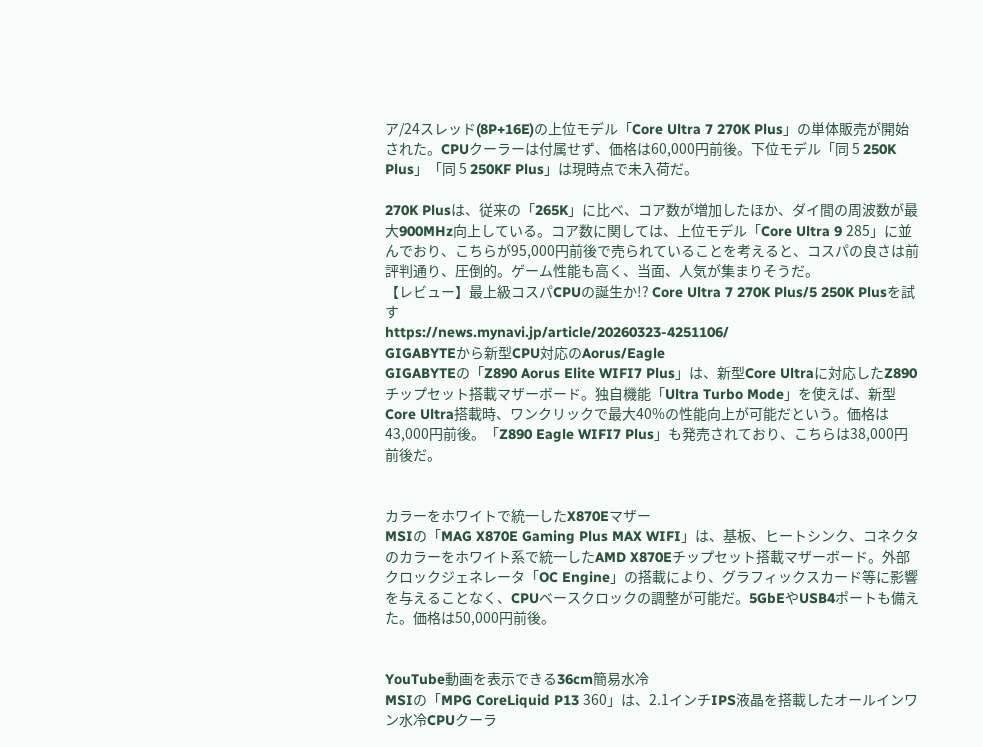ア/24スレッド(8P+16E)の上位モデル「Core Ultra 7 270K Plus」の単体販売が開始された。CPUクーラーは付属せず、価格は60,000円前後。下位モデル「同 5 250K Plus」「同 5 250KF Plus」は現時点で未入荷だ。

270K Plusは、従来の「265K」に比べ、コア数が増加したほか、ダイ間の周波数が最大900MHz向上している。コア数に関しては、上位モデル「Core Ultra 9 285」に並んでおり、こちらが95,000円前後で売られていることを考えると、コスパの良さは前評判通り、圧倒的。ゲーム性能も高く、当面、人気が集まりそうだ。
【レビュー】最上級コスパCPUの誕生か!? Core Ultra 7 270K Plus/5 250K Plusを試す
https://news.mynavi.jp/article/20260323-4251106/
GIGABYTEから新型CPU対応のAorus/Eagle
GIGABYTEの「Z890 Aorus Elite WIFI7 Plus」は、新型Core Ultraに対応したZ890チップセット搭載マザーボード。独自機能「Ultra Turbo Mode」を使えば、新型Core Ultra搭載時、ワンクリックで最大40%の性能向上が可能だという。価格は43,000円前後。「Z890 Eagle WIFI7 Plus」も発売されており、こちらは38,000円前後だ。


カラーをホワイトで統一したX870Eマザー
MSIの「MAG X870E Gaming Plus MAX WIFI」は、基板、ヒートシンク、コネクタのカラーをホワイト系で統一したAMD X870Eチップセット搭載マザーボード。外部クロックジェネレータ「OC Engine」の搭載により、グラフィックスカード等に影響を与えることなく、CPUベースクロックの調整が可能だ。5GbEやUSB4ポートも備えた。価格は50,000円前後。


YouTube動画を表示できる36cm簡易水冷
MSIの「MPG CoreLiquid P13 360」は、2.1インチIPS液晶を搭載したオールインワン水冷CPUクーラ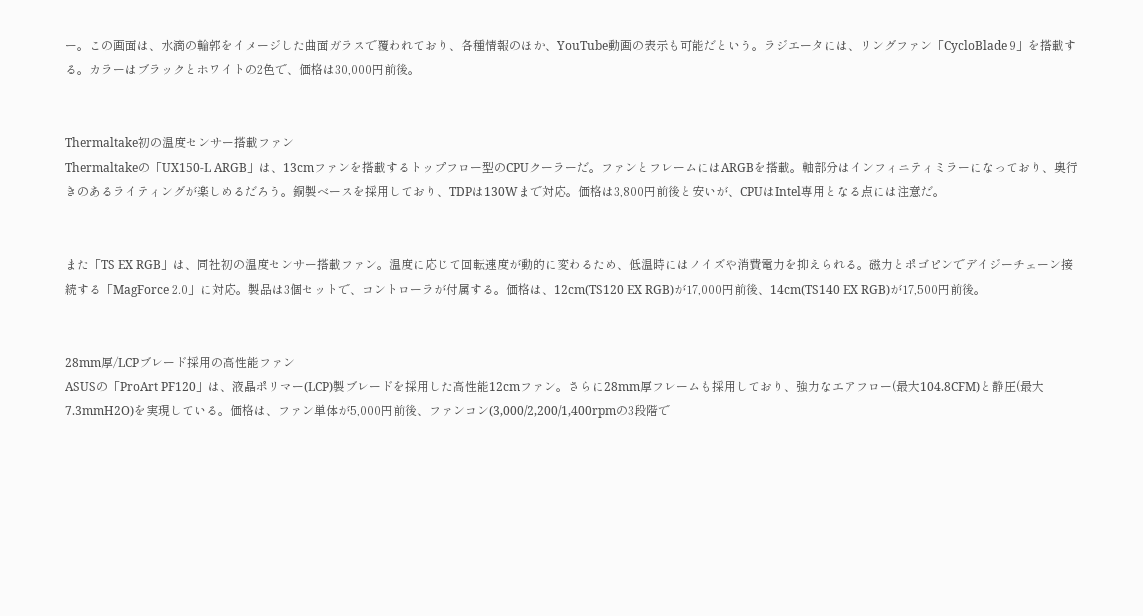ー。この画面は、水滴の輪郭をイメージした曲面ガラスで覆われており、各種情報のほか、YouTube動画の表示も可能だという。ラジエータには、リングファン「CycloBlade 9」を搭載する。カラーはブラックとホワイトの2色で、価格は30,000円前後。


Thermaltake初の温度センサー搭載ファン
Thermaltakeの「UX150-L ARGB」は、13cmファンを搭載するトップフロー型のCPUクーラーだ。ファンとフレームにはARGBを搭載。軸部分はインフィニティミラーになっており、奥行きのあるライティングが楽しめるだろう。銅製ベースを採用しており、TDPは130Wまで対応。価格は3,800円前後と安いが、CPUはIntel専用となる点には注意だ。


また「TS EX RGB」は、同社初の温度センサー搭載ファン。温度に応じて回転速度が動的に変わるため、低温時にはノイズや消費電力を抑えられる。磁力とポゴピンでデイジーチェーン接続する「MagForce 2.0」に対応。製品は3個セットで、コントローラが付属する。価格は、12cm(TS120 EX RGB)が17,000円前後、14cm(TS140 EX RGB)が17,500円前後。


28mm厚/LCPブレード採用の高性能ファン
ASUSの「ProArt PF120」は、液晶ポリマー(LCP)製ブレードを採用した高性能12cmファン。さらに28mm厚フレームも採用しており、強力なエアフロー(最大104.8CFM)と静圧(最大7.3mmH2O)を実現している。価格は、ファン単体が5,000円前後、ファンコン(3,000/2,200/1,400rpmの3段階で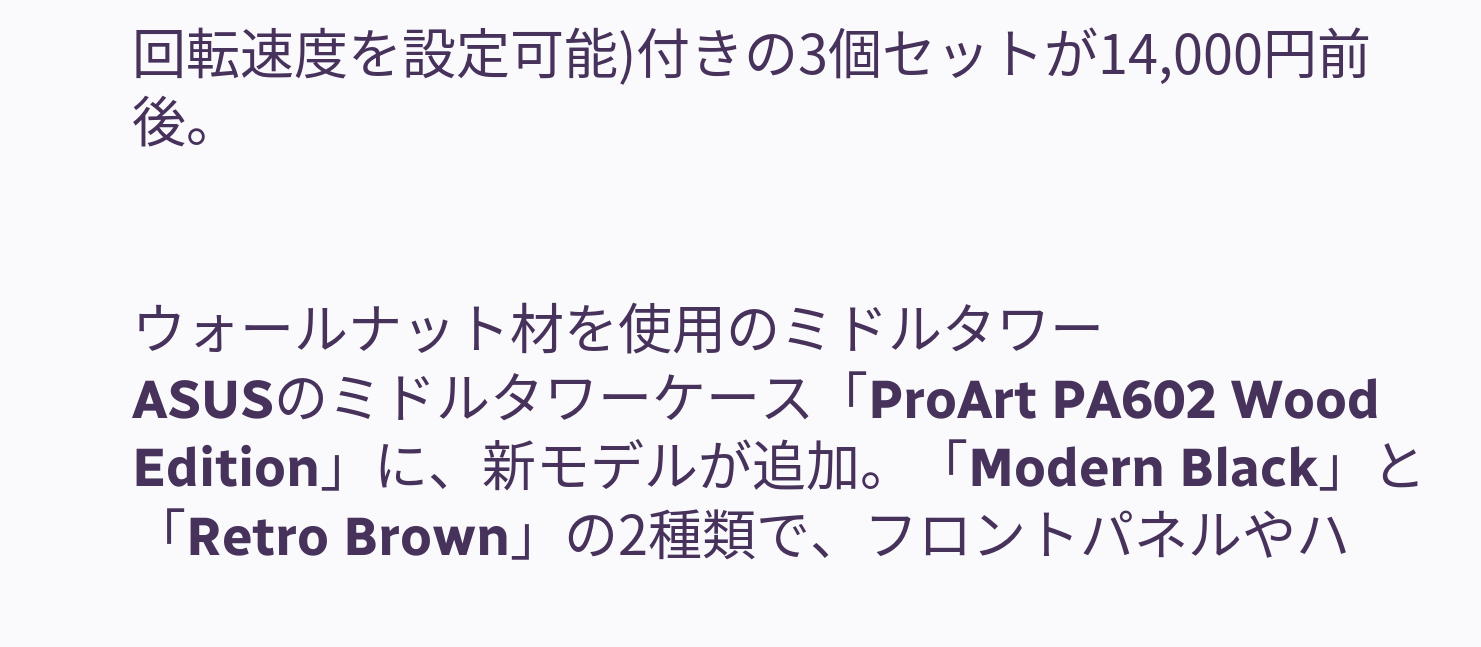回転速度を設定可能)付きの3個セットが14,000円前後。


ウォールナット材を使用のミドルタワー
ASUSのミドルタワーケース「ProArt PA602 Wood Edition」に、新モデルが追加。「Modern Black」と「Retro Brown」の2種類で、フロントパネルやハ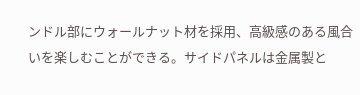ンドル部にウォールナット材を採用、高級感のある風合いを楽しむことができる。サイドパネルは金属製と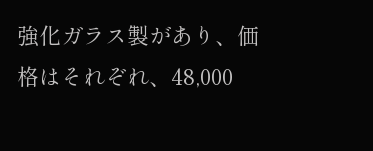強化ガラス製があり、価格はそれぞれ、48,000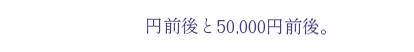円前後と50,000円前後。